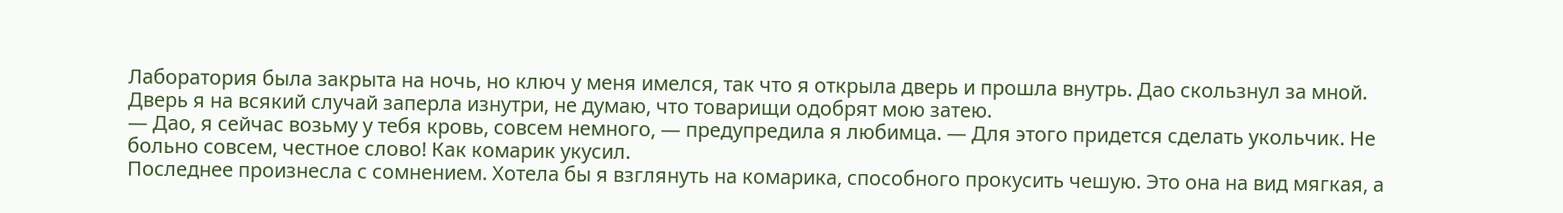Лаборатория была закрыта на ночь, но ключ у меня имелся, так что я открыла дверь и прошла внутрь. Дао скользнул за мной. Дверь я на всякий случай заперла изнутри, не думаю, что товарищи одобрят мою затею.
— Дао, я сейчас возьму у тебя кровь, совсем немного, — предупредила я любимца. — Для этого придется сделать укольчик. Не больно совсем, честное слово! Как комарик укусил.
Последнее произнесла с сомнением. Хотела бы я взглянуть на комарика, способного прокусить чешую. Это она на вид мягкая, а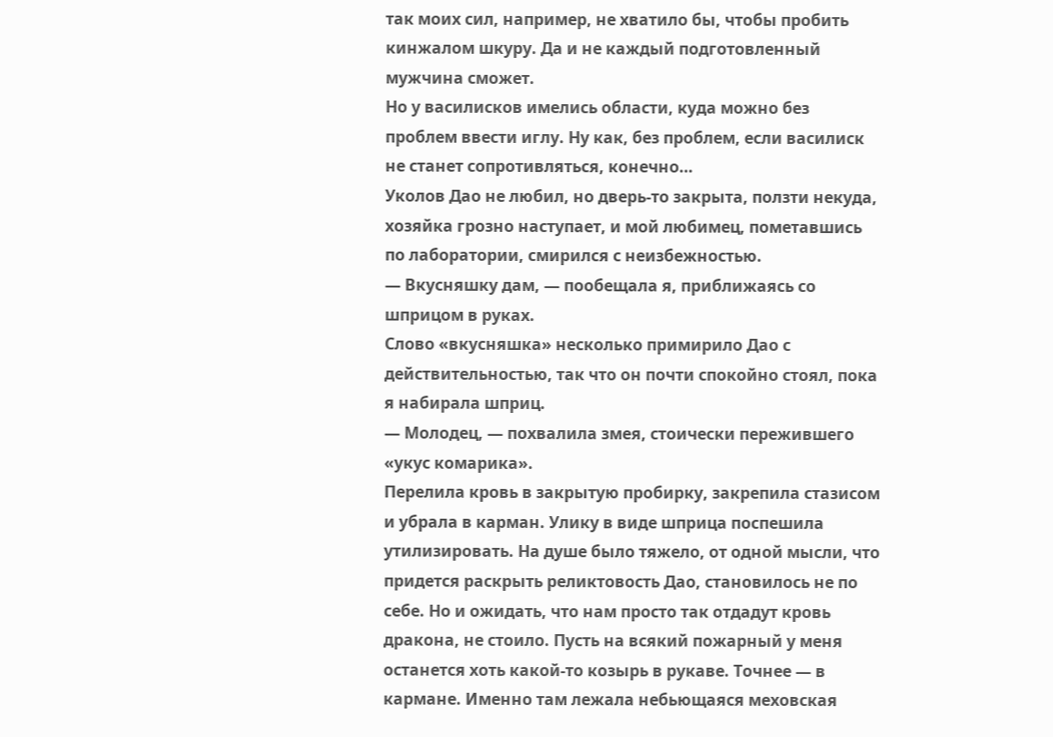так моих сил, например, не хватило бы, чтобы пробить кинжалом шкуру. Да и не каждый подготовленный мужчина сможет.
Но у василисков имелись области, куда можно без проблем ввести иглу. Ну как, без проблем, если василиск не станет сопротивляться, конечно…
Уколов Дао не любил, но дверь-то закрыта, ползти некуда, хозяйка грозно наступает, и мой любимец, пометавшись по лаборатории, смирился с неизбежностью.
— Вкусняшку дам, — пообещала я, приближаясь со шприцом в руках.
Слово «вкусняшка» несколько примирило Дао с действительностью, так что он почти спокойно стоял, пока я набирала шприц.
— Молодец, — похвалила змея, стоически пережившего «укус комарика».
Перелила кровь в закрытую пробирку, закрепила стазисом и убрала в карман. Улику в виде шприца поспешила утилизировать. На душе было тяжело, от одной мысли, что придется раскрыть реликтовость Дао, становилось не по себе. Но и ожидать, что нам просто так отдадут кровь дракона, не стоило. Пусть на всякий пожарный у меня останется хоть какой-то козырь в рукаве. Точнее — в кармане. Именно там лежала небьющаяся меховская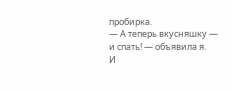пробирка.
— А теперь вкусняшку — и спать! — объявила я.
И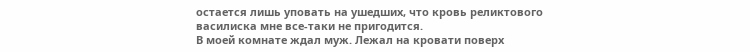остается лишь уповать на ушедших, что кровь реликтового василиска мне все-таки не пригодится.
В моей комнате ждал муж. Лежал на кровати поверх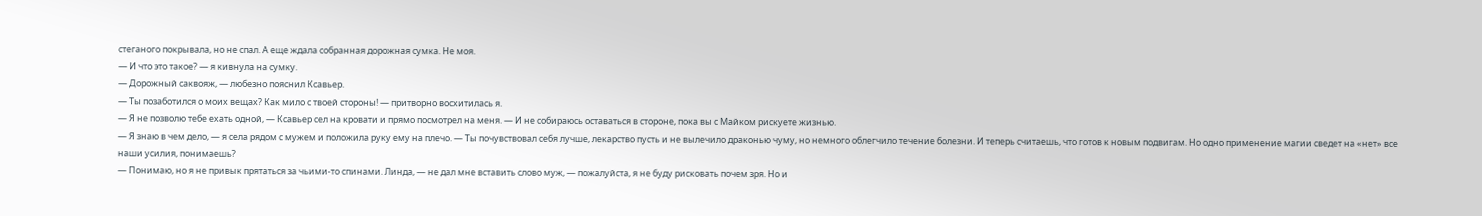стеганого покрывала, но не спал. А еще ждала собранная дорожная сумка. Не моя.
— И что это такое? — я кивнула на сумку.
— Дорожный саквояж, — любезно пояснил Ксавьер.
— Ты позаботился о моих вещах? Как мило с твоей стороны! — притворно восхитилась я.
— Я не позволю тебе ехать одной, — Ксавьер сел на кровати и прямо посмотрел на меня. — И не собираюсь оставаться в стороне, пока вы с Майком рискуете жизнью.
— Я знаю в чем дело, — я села рядом с мужем и положила руку ему на плечо. — Ты почувствовал себя лучше, лекарство пусть и не вылечило драконью чуму, но немного облегчило течение болезни. И теперь считаешь, что готов к новым подвигам. Но одно применение магии сведет на «нет» все наши усилия, понимаешь?
— Понимаю, но я не привык прятаться за чьими-то спинами. Линда, — не дал мне вставить слово муж, — пожалуйста, я не буду рисковать почем зря. Но и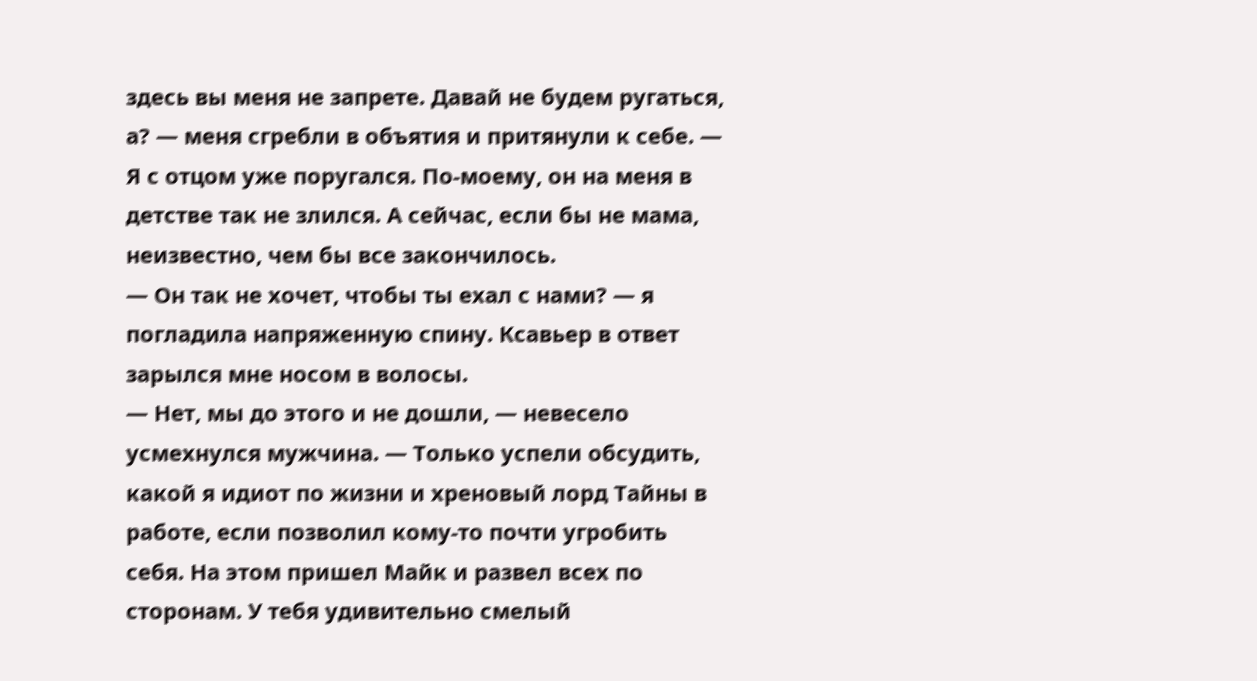здесь вы меня не запрете. Давай не будем ругаться, а? — меня сгребли в объятия и притянули к себе. — Я с отцом уже поругался. По-моему, он на меня в детстве так не злился. А сейчас, если бы не мама, неизвестно, чем бы все закончилось.
— Он так не хочет, чтобы ты ехал с нами? — я погладила напряженную спину. Ксавьер в ответ зарылся мне носом в волосы.
— Нет, мы до этого и не дошли, — невесело усмехнулся мужчина. — Только успели обсудить, какой я идиот по жизни и хреновый лорд Тайны в работе, если позволил кому-то почти угробить себя. На этом пришел Майк и развел всех по сторонам. У тебя удивительно смелый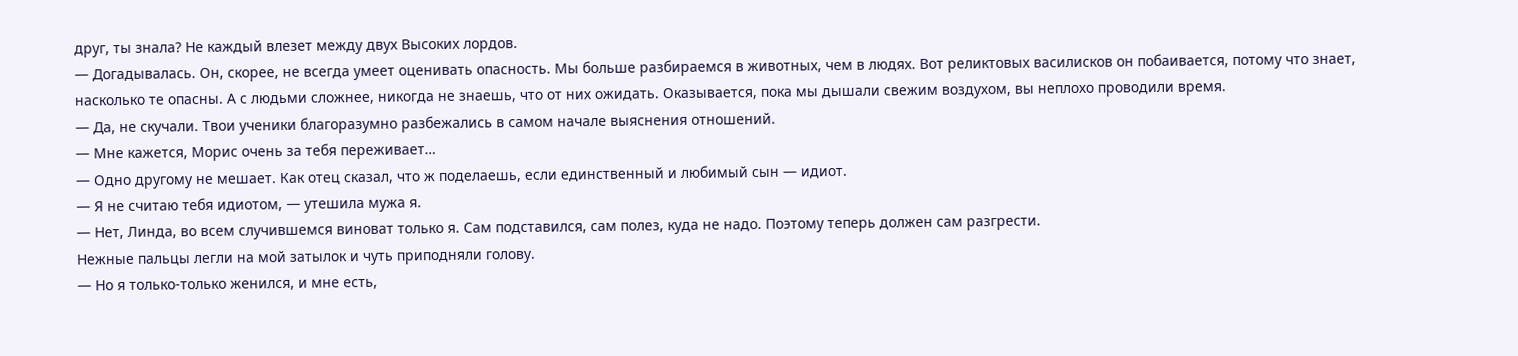друг, ты знала? Не каждый влезет между двух Высоких лордов.
— Догадывалась. Он, скорее, не всегда умеет оценивать опасность. Мы больше разбираемся в животных, чем в людях. Вот реликтовых василисков он побаивается, потому что знает, насколько те опасны. А с людьми сложнее, никогда не знаешь, что от них ожидать. Оказывается, пока мы дышали свежим воздухом, вы неплохо проводили время.
— Да, не скучали. Твои ученики благоразумно разбежались в самом начале выяснения отношений.
— Мне кажется, Морис очень за тебя переживает…
— Одно другому не мешает. Как отец сказал, что ж поделаешь, если единственный и любимый сын — идиот.
— Я не считаю тебя идиотом, — утешила мужа я.
— Нет, Линда, во всем случившемся виноват только я. Сам подставился, сам полез, куда не надо. Поэтому теперь должен сам разгрести.
Нежные пальцы легли на мой затылок и чуть приподняли голову.
— Но я только-только женился, и мне есть,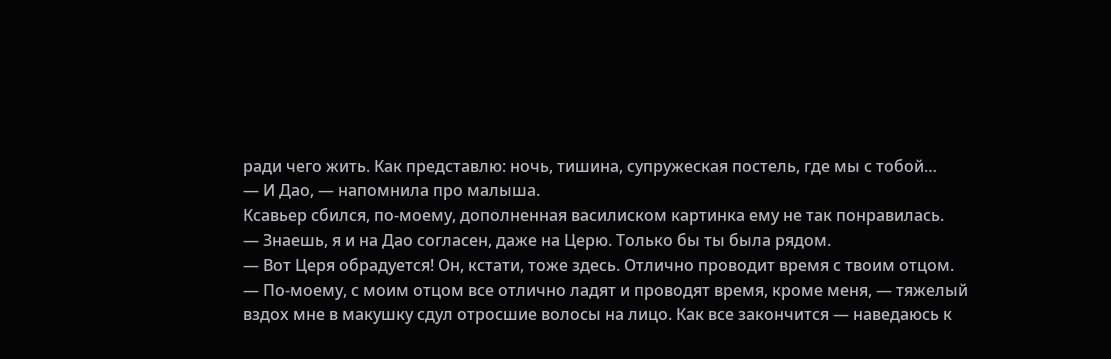ради чего жить. Как представлю: ночь, тишина, супружеская постель, где мы с тобой…
— И Дао, — напомнила про малыша.
Ксавьер сбился, по-моему, дополненная василиском картинка ему не так понравилась.
— Знаешь, я и на Дао согласен, даже на Церю. Только бы ты была рядом.
— Вот Церя обрадуется! Он, кстати, тоже здесь. Отлично проводит время с твоим отцом.
— По-моему, с моим отцом все отлично ладят и проводят время, кроме меня, — тяжелый вздох мне в макушку сдул отросшие волосы на лицо. Как все закончится — наведаюсь к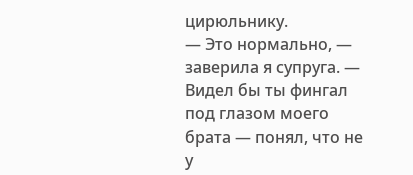цирюльнику.
— Это нормально, — заверила я супруга. — Видел бы ты фингал под глазом моего брата — понял, что не у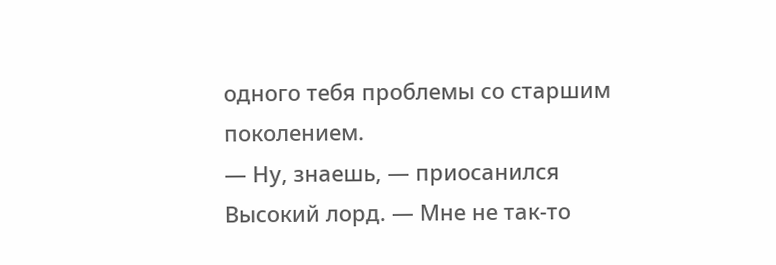одного тебя проблемы со старшим поколением.
— Ну, знаешь, — приосанился Высокий лорд. — Мне не так-то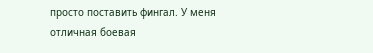просто поставить фингал. У меня отличная боевая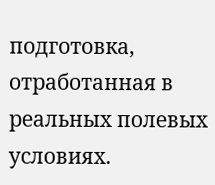подготовка, отработанная в реальных полевых условиях.